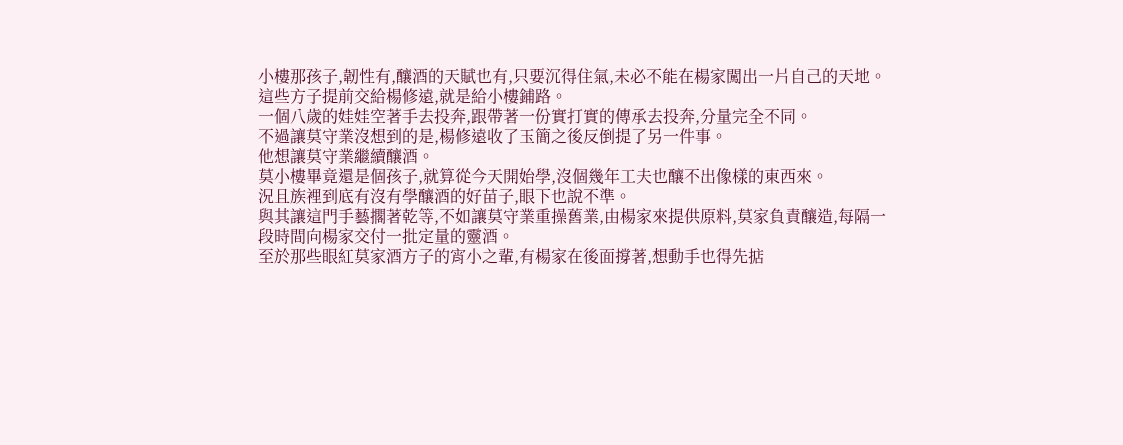小樓那孩子,韌性有,釀酒的天賦也有,只要沉得住氣,未必不能在楊家闖出一片自己的天地。
這些方子提前交給楊修遠,就是給小樓鋪路。
一個八歲的娃娃空著手去投奔,跟帶著一份實打實的傳承去投奔,分量完全不同。
不過讓莫守業沒想到的是,楊修遠收了玉簡之後反倒提了另一件事。
他想讓莫守業繼續釀酒。
莫小樓畢竟還是個孩子,就算從今天開始學,沒個幾年工夫也釀不出像樣的東西來。
況且族裡到底有沒有學釀酒的好苗子,眼下也說不準。
與其讓這門手藝擱著乾等,不如讓莫守業重操舊業,由楊家來提供原料,莫家負責釀造,每隔一段時間向楊家交付一批定量的靈酒。
至於那些眼紅莫家酒方子的宵小之輩,有楊家在後面撐著,想動手也得先掂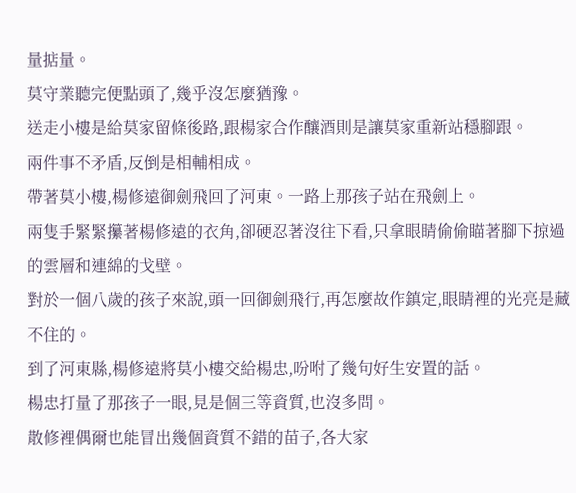量掂量。
莫守業聽完便點頭了,幾乎沒怎麼猶豫。
送走小樓是給莫家留條後路,跟楊家合作釀酒則是讓莫家重新站穩腳跟。
兩件事不矛盾,反倒是相輔相成。
帶著莫小樓,楊修遠御劍飛回了河東。一路上那孩子站在飛劍上。
兩隻手緊緊攥著楊修遠的衣角,卻硬忍著沒往下看,只拿眼睛偷偷瞄著腳下掠過的雲層和連綿的戈壁。
對於一個八歲的孩子來說,頭一回御劍飛行,再怎麼故作鎮定,眼睛裡的光亮是藏不住的。
到了河東縣,楊修遠將莫小樓交給楊忠,吩咐了幾句好生安置的話。
楊忠打量了那孩子一眼,見是個三等資質,也沒多問。
散修裡偶爾也能冒出幾個資質不錯的苗子,各大家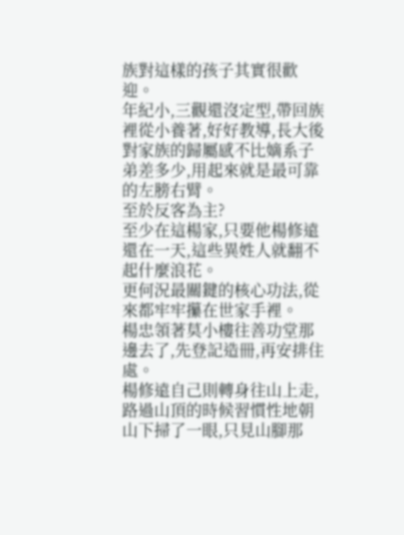族對這樣的孩子其實很歡迎。
年紀小,三觀還沒定型,帶回族裡從小養著,好好教導,長大後對家族的歸屬感不比嫡系子弟差多少,用起來就是最可靠的左膀右臂。
至於反客為主?
至少在這楊家,只要他楊修遠還在一天,這些異姓人就翻不起什麼浪花。
更何況最關鍵的核心功法,從來都牢牢攥在世家手裡。
楊忠領著莫小樓往善功堂那邊去了,先登記造冊,再安排住處。
楊修遠自己則轉身往山上走,路過山頂的時候習慣性地朝山下掃了一眼,只見山腳那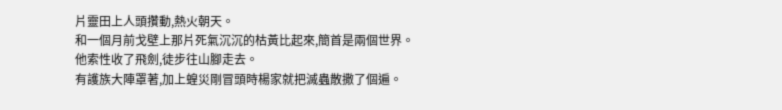片靈田上人頭攢動,熱火朝天。
和一個月前戈壁上那片死氣沉沉的枯黃比起來,簡首是兩個世界。
他索性收了飛劍,徒步往山腳走去。
有護族大陣罩著,加上蝗災剛冒頭時楊家就把滅蟲散撒了個遍。